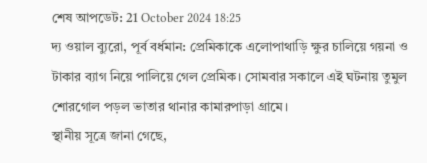শেষ আপডেট: 21 October 2024 18:25
দ্য ওয়াল ব্যুরো, পূর্ব বর্ধমান: প্রেমিকাকে এলোপাথাড়ি ক্ষুর চালিয়ে গয়না ও টাকার ব্যাগ নিয়ে পালিয়ে গেল প্রেমিক। সোমবার সকালে এই ঘটনায় তুমুল শোরগোল পড়ল ভাতার থানার কামারপাড়া গ্রামে।
স্থানীয় সূত্রে জানা গেছে,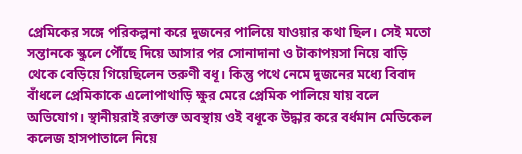প্রেমিকের সঙ্গে পরিকল্পনা করে দুজনের পালিয়ে যাওয়ার কথা ছিল। সেই মতো সন্তানকে স্কুলে পৌঁছে দিয়ে আসার পর সোনাদানা ও টাকাপয়সা নিয়ে বাড়ি থেকে বেড়িয়ে গিয়েছিলেন তরুণী বধূ। কিন্তু পথে নেমে দুজনের মধ্যে বিবাদ বাঁধলে প্রেমিকাকে এলোপাথাড়ি ক্ষুর মেরে প্রেমিক পালিয়ে যায় বলে অভিযোগ। স্থানীয়রাই রক্তাক্ত অবস্থায় ওই বধূকে উদ্ধার করে বর্ধমান মেডিকেল কলেজ হাসপাতালে নিয়ে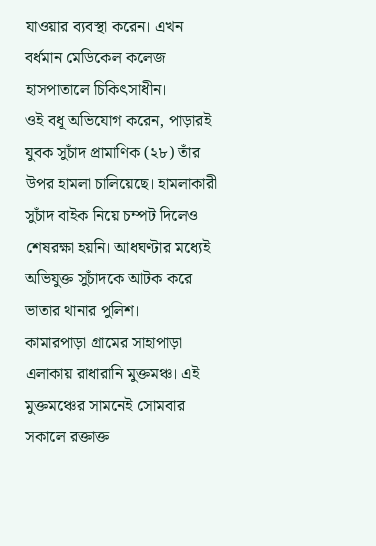যাওয়ার ব্যবস্থা করেন। এখন বর্ধমান মেডিকেল কলেজ হাসপাতালে চিকিৎসাধীন।
ওই বধূ অভিযোগ করেন, পাড়ারই যুবক সুচাঁদ প্রামাণিক (২৮) তাঁর উপর হামলা চালিয়েছে। হামলাকারী সুচাঁদ বাইক নিয়ে চম্পট দিলেও শেষরক্ষা হয়নি। আধঘণ্টার মধ্যেই অভিযুক্ত সুচাঁদকে আটক করে ভাতার থানার পুলিশ।
কামারপাড়া গ্রামের সাহাপাড়া এলাকায় রাধারানি মুক্তমঞ্চ। এই মুক্তমঞ্চের সামনেই সোমবার সকালে রক্তাক্ত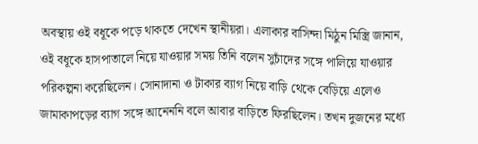অবস্থায় ওই বধূকে পড়ে থাকতে দেখেন স্থানীয়রা। এলাকার বাসিন্দা মিঠুন মিস্ত্রি জানান, ওই বধূকে হাসপাতালে নিয়ে যাওয়ার সময় তিনি বলেন সুচাঁদের সঙ্গে পালিয়ে যাওয়ার পরিকল্পনা করেছিলেন। সোনাদানা ও টাকার ব্যাগ নিয়ে বাড়ি থেকে বেড়িয়ে এলেও জামাকাপড়ের ব্যাগ সঙ্গে আনেননি বলে আবার বাড়িতে ফিরছিলেন। তখন দুজনের মধ্যে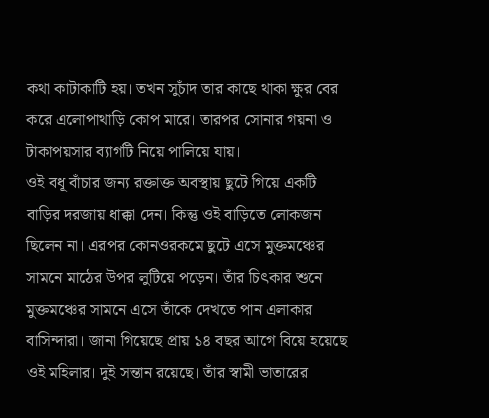কথা কাটাকাটি হয়। তখন সুচাঁদ তার কাছে থাকা ক্ষুর বের করে এলোপাথাড়ি কোপ মারে। তারপর সোনার গয়না ও টাকাপয়সার ব্যাগটি নিয়ে পালিয়ে যায়।
ওই বধূ বাঁচার জন্য রক্তাক্ত অবস্থায় ছুটে গিয়ে একটি বাড়ির দরজায় ধাক্কা দেন। কিন্তু ওই বাড়িতে লোকজন ছিলেন না। এরপর কোনওরকমে ছুটে এসে মুক্তমঞ্চের সামনে মাঠের উপর লুটিয়ে পড়েন। তাঁর চিৎকার শুনে মুক্তমঞ্চের সামনে এসে তাঁকে দেখতে পান এলাকার বাসিন্দারা। জানা গিয়েছে প্রায় ১৪ বছর আগে বিয়ে হয়েছে ওই মহিলার। দুই সন্তান রয়েছে। তাঁর স্বামী ভাতারের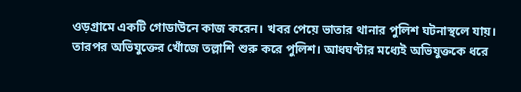ওড়গ্রামে একটি গোডাউনে কাজ করেন। খবর পেয়ে ভাতার থানার পুলিশ ঘটনাস্থলে যায়। তারপর অভিযুক্তের খোঁজে তল্লাশি শুরু করে পুলিশ। আধঘণ্টার মধ্যেই অভিযুক্তকে ধরে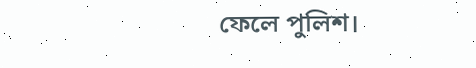ফেলে পুলিশ।